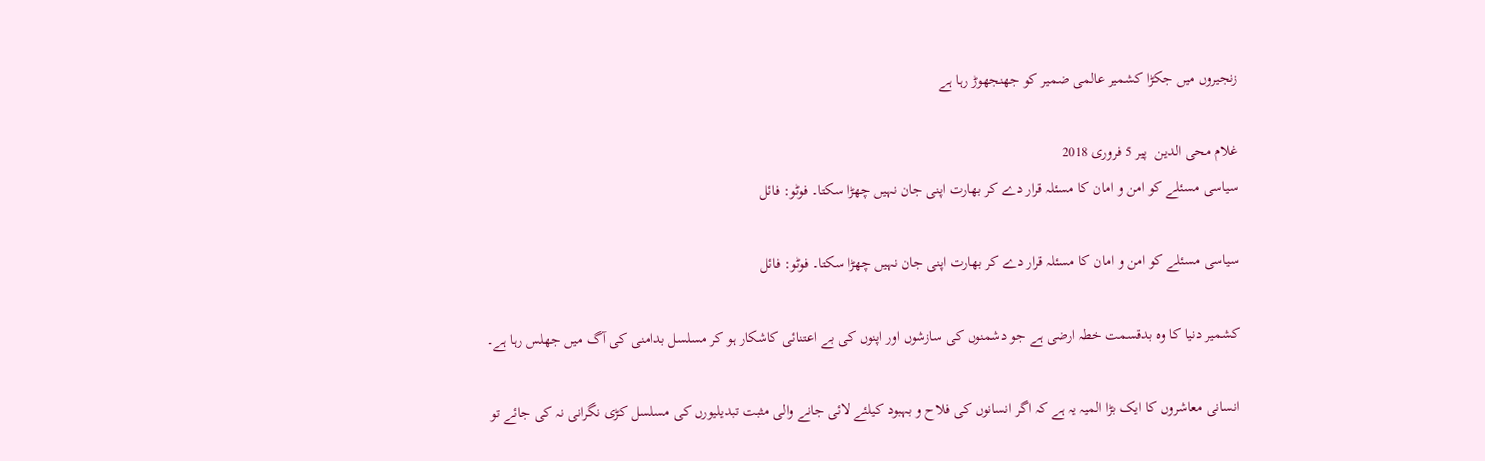زنجیروں میں جکڑا کشمیر عالمی ضمیر کو جھنجھوڑ رہا ہے

غلام محی الدین  پير 5 فروری 2018
سیاسی مسئلے کو امن و امان کا مسئلہ قرار دے کر بھارت اپنی جان نہیں چھڑا سکتا۔ فوٹو: فائل

سیاسی مسئلے کو امن و امان کا مسئلہ قرار دے کر بھارت اپنی جان نہیں چھڑا سکتا۔ فوٹو: فائل

کشمیر دنیا کا وہ بدقسمت خطہ ارضی ہے جو دشمنوں کی سازشوں اور اپنوں کی بے اعتنائی کاشکار ہو کر مسلسل بدامنی کی آگ میں جھلس رہا ہے۔

انسانی معاشروں کا ایک بڑا المیہ یہ ہے کہ اگر انسانوں کی فلاح و بہبود کیلئے لائی جانے والی مثبت تبدیلیورں کی مسلسل کڑی نگرانی نہ کی جائے تو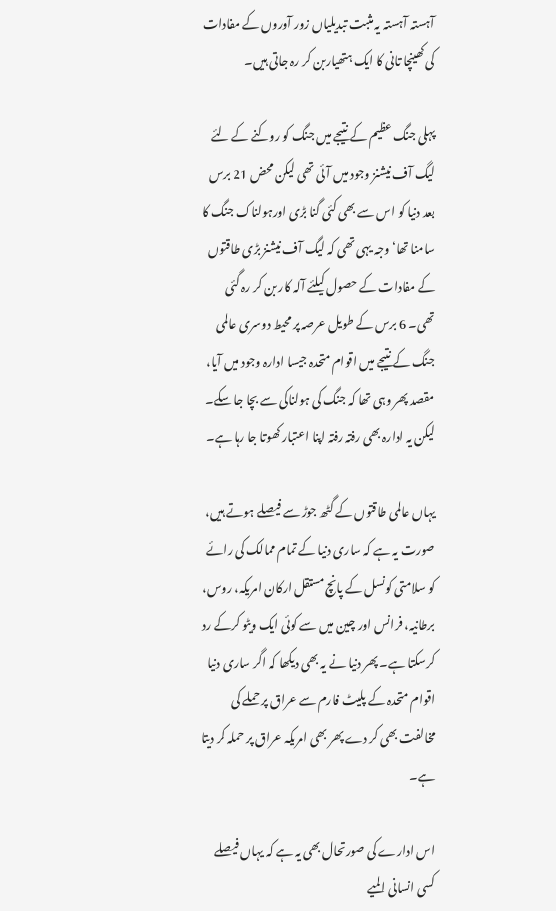آہستہ آہستہ یہ مثبت تبدیلیاں زور آوروں کے مفادات کی کھینچا تانی کا ایک ہتھیاربن کر رہ جاتی ہیں۔

پہلی جنگ عظیم کے نتیجے میں جنگ کو روکنے کے لئے لیگ آف نیشنز وجود میں آئی تھی لیکن محض 21 برس بعد دنیا کو اس سے بھی کئی گنا بڑی اورہولناک جنگ کا سامنا تھا‘ وجہ یہی تھی کہ لیگ آف نیشنز بڑی طاقتوں کے مفادات کے حصول کیلئے آلہ کار بن کر رہ گئی تھی۔ 6 برس کے طویل عرصہ پر محیط دوسری عالمی جنگ کے نتیجے میں اقوام متحدہ جیسا ادارہ وجود میں آیا، مقصد پھر وہی تھا کہ جنگ کی ہولناکی سے بچا جا سکے۔ لیکن یہ ادارہ بھی رفتہ رفتہ اپنا اعتبار کھوتا جا رہا ہے۔

یہاں عالمی طاقتوں کے گٹھ جوڑ سے فیصلے ہوتے ہیں، صورت یہ ہے کہ ساری دنیا کے تمام ممالک کی رائے کو سلامتی کونسل کے پانچ مستقل ارکان امریکہ، روس، برطانیہ، فرانس اور چین میں سے کوئی ایک ویٹو کرکے رد کرسکتا ہے۔ پھر دنیا نے یہ بھی دیکھا کہ اگر ساری دنیا اقوام متحدہ کے پلیٹ فارم سے عراق پر حملے کی مخالفت بھی کر دے پھر بھی امریکہ عراق پر حملہ کر دیتا ہے۔

اس ادارے کی صورتحال بھی یہ ہے کہ یہاں فیصلے کسی انسانی المیے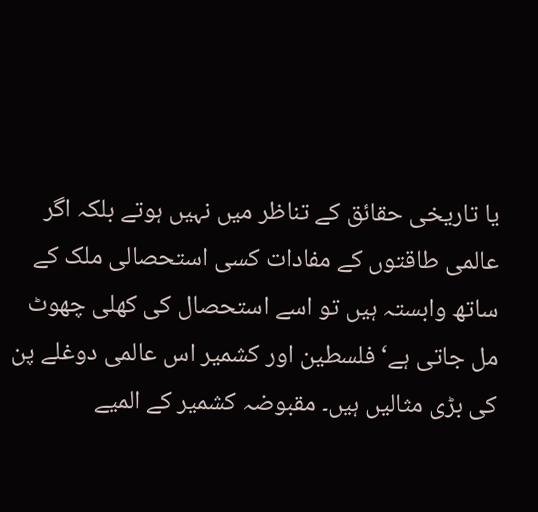یا تاریخی حقائق کے تناظر میں نہیں ہوتے بلکہ اگر عالمی طاقتوں کے مفادات کسی استحصالی ملک کے ساتھ وابستہ ہیں تو اسے استحصال کی کھلی چھوٹ مل جاتی ہے‘ فلسطین اور کشمیر اس عالمی دوغلے پن کی بڑی مثالیں ہیں۔ مقبوضہ کشمیر کے المیے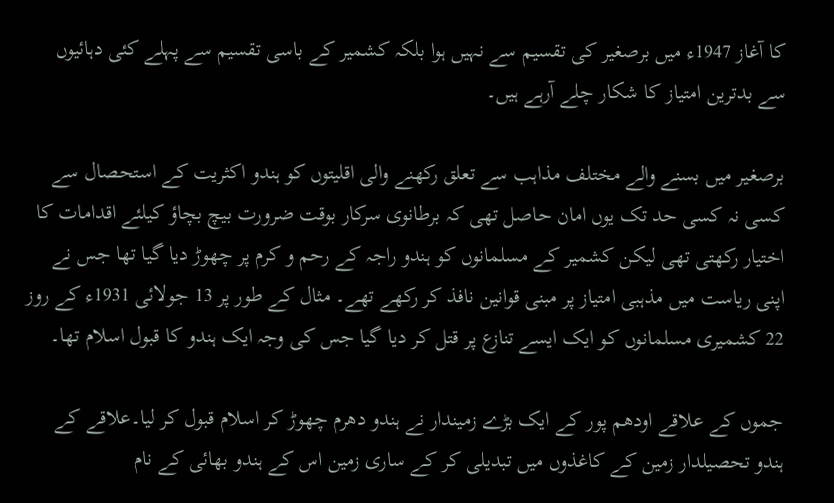کا آغاز 1947ء میں برصغیر کی تقسیم سے نہیں ہوا بلکہ کشمیر کے باسی تقسیم سے پہلے کئی دہائیوں سے بدترین امتیاز کا شکار چلے آرہے ہیں۔

برصغیر میں بسنے والے مختلف مذاہب سے تعلق رکھنے والی اقلیتوں کو ہندو اکثریت کے استحصال سے کسی نہ کسی حد تک یوں امان حاصل تھی کہ برطانوی سرکار بوقت ضرورت بیچ بچاؤ کیلئے اقدامات کا اختیار رکھتی تھی لیکن کشمیر کے مسلمانوں کو ہندو راجہ کے رحم و کرم پر چھوڑ دیا گیا تھا جس نے اپنی ریاست میں مذہبی امتیاز پر مبنی قوانین نافذ کر رکھے تھے۔ مثال کے طور پر 13 جولائی 1931ء کے روز 22 کشمیری مسلمانوں کو ایک ایسے تنازع پر قتل کر دیا گیا جس کی وجہ ایک ہندو کا قبول اسلام تھا۔

جموں کے علاقے اودھم پور کے ایک بڑے زمیندار نے ہندو دھرم چھوڑ کر اسلام قبول کر لیا۔علاقے کے ہندو تحصیلدار زمین کے کاغذوں میں تبدیلی کر کے ساری زمین اس کے ہندو بھائی کے نام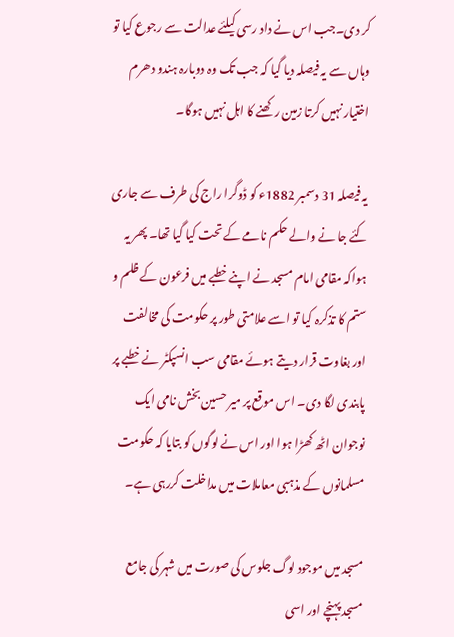کر دی۔جب اس نے داد رسی کیلئے عدالت سے رجوع کیا تو وہاں سے یہ فیصلہ دیا گیا کہ جب تک وہ دوبارہ ہندو دھرم اختیار نہیں کرتا زمین رکھنے کا اہل نہیں ہوگا۔

یہ فیصلہ 31 دسمبر 1882ء کو ڈوگرا راج کی طرف سے جاری کئے جا نے والے حکم نامے کے تحت کیا گیا تھا۔ پھر یہ ہواکہ مقامی امام مسجد نے اپنے خطبے میں فرعون کے ظلم و ستم کا تذکرہ کیا تو اسے علامتی طور پر حکومت کی مخالفت اور بغاوت قرار دیتے ہوئے مقامی سب انسپکٹر نے خطبے پر پابندی لگا دی۔ اس موقع پر میر حسین بخش نامی ایک نوجوان اٹھ کھڑا ہوا اور اس نے لوگوں کو بتایا کہ حکومت مسلمانوں کے مذہبی معاملات میں مداخلت کررہی ہے۔

مسجد میں موجود لوگ جلوس کی صورت میں شہر کی جامع مسجد پہنچے اور اسی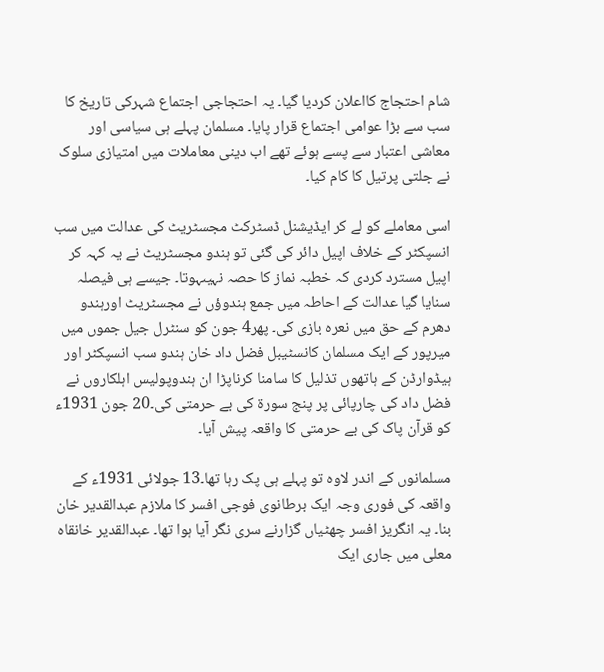شام احتجاج کااعلان کردیا گیا۔ یہ احتجاجی اجتماع شہرکی تاریخ کا سب سے بڑا عوامی اجتماع قرار پایا۔ مسلمان پہلے ہی سیاسی اور معاشی اعتبار سے پسے ہوئے تھے اب دینی معاملات میں امتیازی سلوک نے جلتی پرتیل کا کام کیا۔

اسی معاملے کو لے کر ایڈیشنل ڈسٹرکٹ مجسٹریٹ کی عدالت میں سب انسپکٹر کے خلاف اپیل دائر کی گئی تو ہندو مجسٹریٹ نے یہ کہہ کر اپیل مسترد کردی کہ خطبہ نماز کا حصہ نہیںہوتا۔ جیسے ہی فیصلہ سنایا گیا عدالت کے احاطہ میں جمع ہندوؤں نے مجسٹریٹ اورہندو دھرم کے حق میں نعرہ بازی کی۔ پھر4 جون کو سنٹرل جیل جموں میں میرپور کے ایک مسلمان کانسٹیبل فضل داد خان ہندو سب انسپکٹر اور ہیڈوارڈن کے ہاتھوں تذلیل کا سامنا کرناپڑا ان ہندوپولیس اہلکاروں نے فضل داد کی چارپائی پر پنج سورۃ کی بے حرمتی کی۔20 جون 1931ء کو قرآن پاک کی بے حرمتی کا واقعہ پیش آیا۔

مسلمانوں کے اندر لاوہ تو پہلے ہی پک رہا تھا۔13 جولائی 1931ء کے واقعہ کی فوری وجہ ایک برطانوی فوجی افسر کا ملازم عبدالقدیر خان بنا۔ یہ انگریز افسر چھٹیاں گزارنے سری نگر آیا ہوا تھا۔ عبدالقدیر خانقاہ معلی میں جاری ایک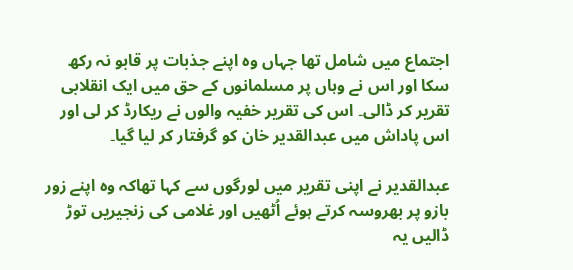اجتماع میں شامل تھا جہاں وہ اپنے جذبات پر قابو نہ رکھ سکا اور اس نے وہاں پر مسلمانوں کے حق میں ایک انقلابی تقریر کر ڈالی۔ اس کی تقریر خفیہ والوں نے ریکارڈ کر لی اور اس پاداش میں عبدالقدیر خان کو گرفتار کر لیا گیا۔

عبدالقدیر نے اپنی تقریر میں لورگوں سے کہا تھاکہ وہ اپنے زور بازو پر بھروسہ کرتے ہوئے اُٹھیں اور غلامی کی زنجیریں توڑ ڈالیں یہ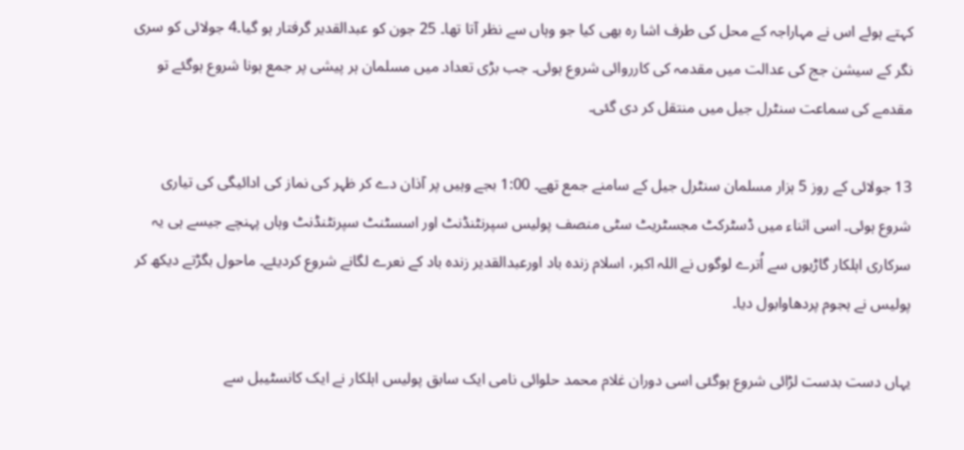کہتے ہوئے اس نے مہاراجہ کے محل کی طرف اشا رہ بھی کیا جو وہاں سے نظر آتا تھا۔ 25 جون کو عبدالقدیر گرفتار ہو گیا۔4 جولائی کو سری نگر کے سیشن جج کی عدالت میں مقدمہ کی کارروائی شروع ہوئی۔ جب بڑی تعداد میں مسلمان ہر پیشی پر جمع ہونا شروع ہوگئے تو مقدمے کی سماعت سنٹرل جیل میں منتقل کر دی گئی۔

13 جولائی کے روز 5 ہزار مسلمان سنٹرل جیل کے سامنے جمع تھے۔ 1:00 بجے وہیں پر آذان دے کر ظہر کی نماز کی ادائیگی کی تیاری شروع ہوئی۔ اسی اثناء میں ڈسٹرکٹ مجسٹریٹ سٹی منصف پولیس سپرنٹنڈنٹ اور اسسٹنٹ سپرنٹنڈنٹ وہاں پہنچے جیسے ہی یہ سرکاری اہلکار گاڑیوں سے اُترے لوگوں نے اللہ اکبر، اسلام زندہ باد اورعبدالقدیر زندہ باد کے نعرے لگانے شروع کردیئے۔ ماحول بگڑتے دیکھ کر پولیس نے ہجوم پردھاوابول دیا۔

یہاں دست بدست لڑائی شروع ہوگئی اسی دوران غلام محمد حلوائی نامی ایک سابق پولیس اہلکار نے ایک کانسٹیبل سے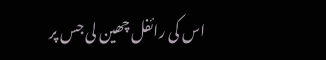اس کی رائفل چھین لی جس پر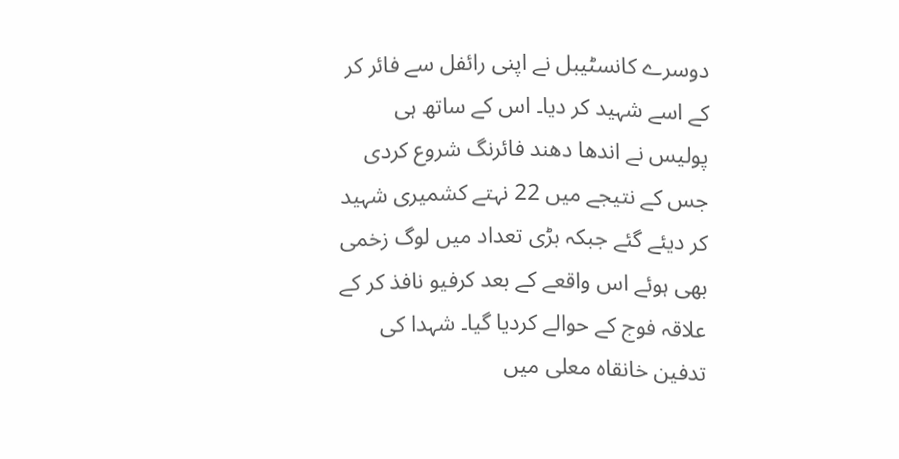دوسرے کانسٹیبل نے اپنی رائفل سے فائر کر کے اسے شہید کر دیا۔ اس کے ساتھ ہی پولیس نے اندھا دھند فائرنگ شروع کردی جس کے نتیجے میں 22 نہتے کشمیری شہید کر دیئے گئے جبکہ بڑی تعداد میں لوگ زخمی بھی ہوئے اس واقعے کے بعد کرفیو نافذ کر کے علاقہ فوج کے حوالے کردیا گیا۔ شہدا کی تدفین خانقاہ معلی میں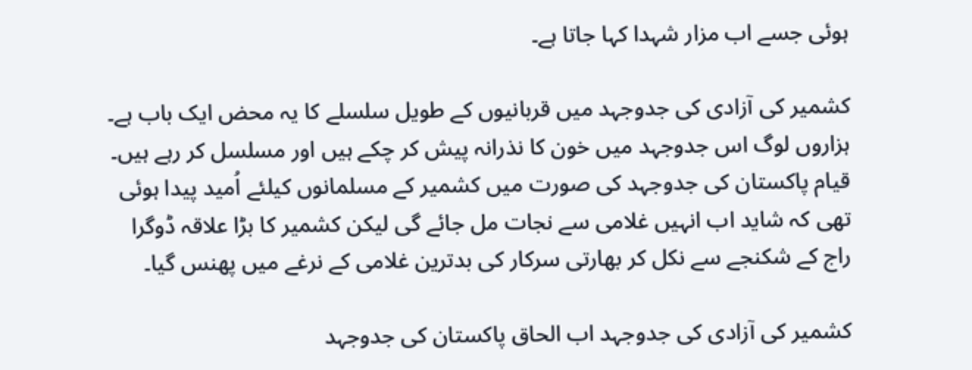ہوئی جسے اب مزار شہدا کہا جاتا ہے۔

کشمیر کی آزادی کی جدوجہد میں قربانیوں کے طویل سلسلے کا یہ محض ایک باب ہے۔ ہزاروں لوگ اس جدوجہد میں خون کا نذرانہ پیش کر چکے ہیں اور مسلسل کر رہے ہیں۔ قیام پاکستان کی جدوجہد کی صورت میں کشمیر کے مسلمانوں کیلئے اُمید پیدا ہوئی تھی کہ شاید اب انہیں غلامی سے نجات مل جائے گی لیکن کشمیر کا بڑا علاقہ ڈوگرا راج کے شکنجے سے نکل کر بھارتی سرکار کی بدترین غلامی کے نرغے میں پھنس گیا۔

کشمیر کی آزادی کی جدوجہد اب الحاق پاکستان کی جدوجہد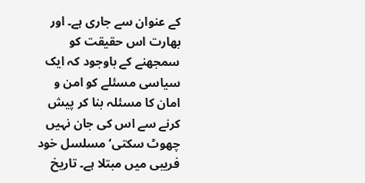کے عنوان سے جاری ہے۔ اور بھارت اس حقیقت کو سمجھنے کے باوجود کہ ایک سیاسی مسئلے کو امن و امان کا مسئلہ بنا کر پیش کرنے سے اس کی جان نہیں چھوٹ سکتی‘ مسلسل خود فریبی میں مبتلا ہے۔ تاریخ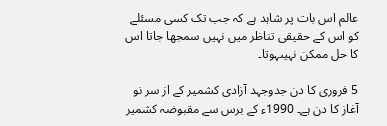عالم اس بات پر شاہد ہے کہ جب تک کسی مسئلے کو اس کے حقیقی تناظر میں نہیں سمجھا جاتا اس کا حل ممکن نہیںہوتا۔

5 فروری کا دن جدوجہد آزادی کشمیر کے از سر نو آغاز کا دن ہے۔ 1990ء کے برس سے مقبوضہ کشمیر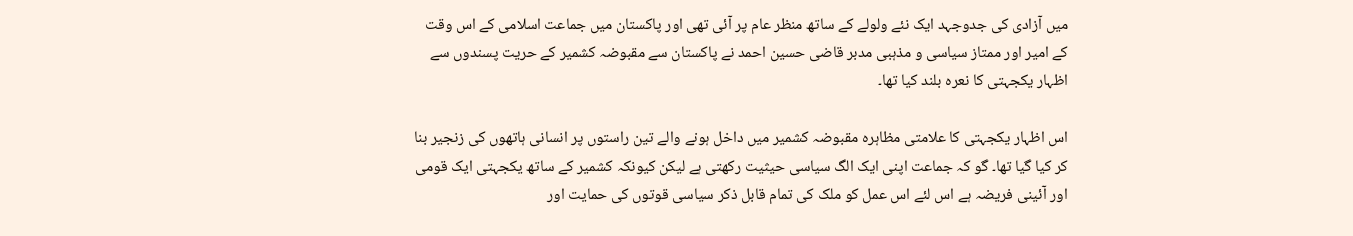میں آزادی کی جدوجہد ایک نئے ولولے کے ساتھ منظر عام پر آئی تھی اور پاکستان میں جماعت اسلامی کے اس وقت کے امیر اور ممتاز سیاسی و مذہبی مدبر قاضی حسین احمد نے پاکستان سے مقبوضہ کشمیر کے حریت پسندوں سے اظہار یکجہتی کا نعرہ بلند کیا تھا۔

اس اظہار یکجہتی کا علامتی مظاہرہ مقبوضہ کشمیر میں داخل ہونے والے تین راستوں پر انسانی ہاتھوں کی زنجیر بنا کر کیا گیا تھا۔ گو کہ جماعت اپنی ایک الگ سیاسی حیثیت رکھتی ہے لیکن کیونکہ کشمیر کے ساتھ یکجہتی ایک قومی اور آئینی فریضہ ہے اس لئے اس عمل کو ملک کی تمام قابل ذکر سیاسی قوتوں کی حمایت اور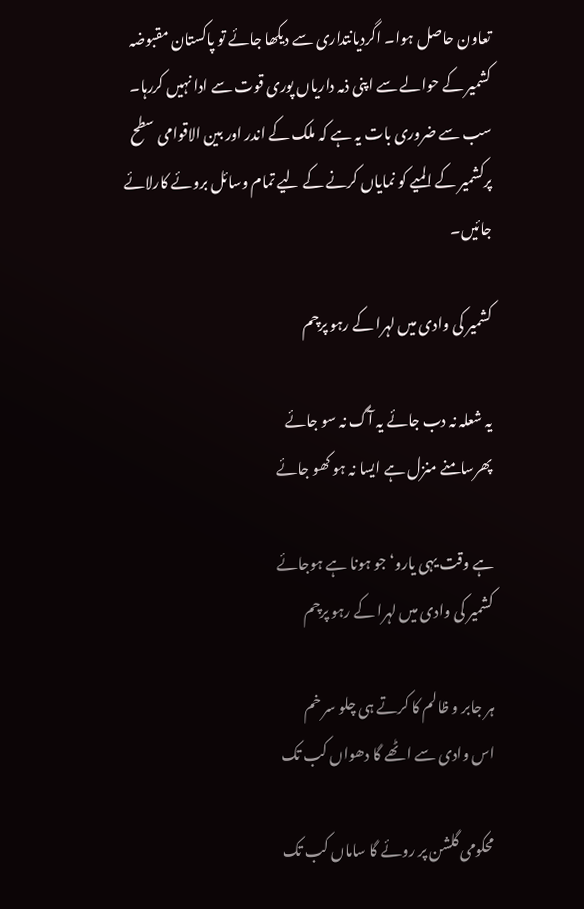تعاون حاصل ہوا۔ اگردیانتداری سے دیکھا جائے تو پاکستان مقبوضہ کشمیر کے حوالے سے اپنی ذمہ داریاں پوری قوت سے ادا نہیں کررہا۔ سب سے ضروری بات یہ ہے کہ ملک کے اندر اور بین الاقوامی سطح پرکشمیر کے المیے کو نمایاں کرنے کے لیے تمام وسائل بروئے کارلائے جائیں۔

کشمیر کی وادی میں لہرا کے رہو پرچم

یہ شعلہ نہ دب جائے یہ آگ نہ سو جائے
پھرسامنے منزل ہے ایسا نہ ہو کھو جائے

ہے وقت یہی یارو‘ جو ہونا ہے ہوجائے
کشمیر کی وادی میں لہرا کے رہو پرچم

ہر جابر و ظالم کا کرتے ہی چلو سر خم
اس وادی سے ا ٹھے گا دھواں کب تک

محکومی گلشن پر روئے گا ساماں کب تک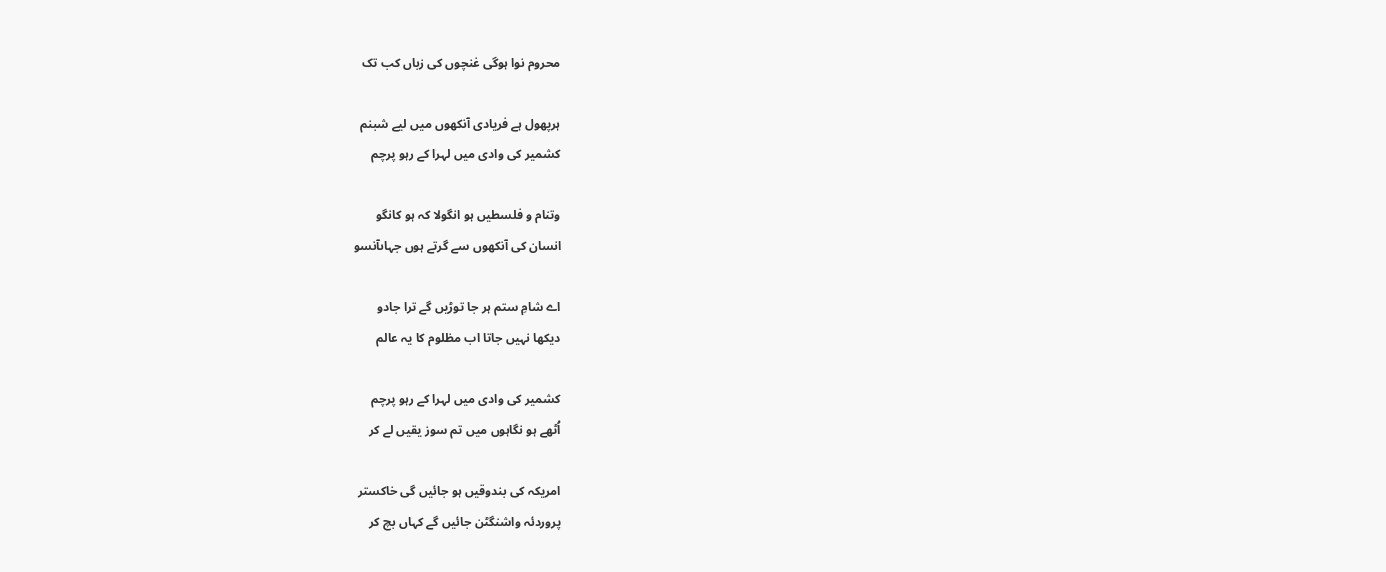محروم نوا ہوگی غنچوں کی زباں کب تک

ہرپھول ہے فریادی آنکھوں میں لیے شبنم
کشمیر کی وادی میں لہرا کے رہو پرچم

وتنام و فلسطیں ہو انگولا کہ ہو کانگو
انسان کی آنکھوں سے گرتے ہوں جہاںآنسو

اے شامِ ستم ہر جا توڑیں گے ترا جادو
دیکھا نہیں جاتا اب مظلوم کا یہ عالم

کشمیر کی وادی میں لہرا کے رہو پرچم
اُٹھے ہو نگاہوں میں تم سوز یقیں لے کر

امریکہ کی بندوقیں ہو جائیں گی خاکستر
پروردئہ واشنگٹن جائیں گے کہاں بچ کر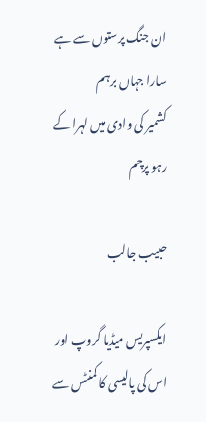ان جنگ پرستوں سے ہے سارا جہاں برہم
کشمیر کی وادی میں لہرا کے رہو پرچم

حبیب جالب

ایکسپریس میڈیا گروپ اور اس کی پالیسی کا کمنٹس سے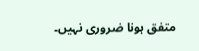متفق ہونا ضروری نہیں۔